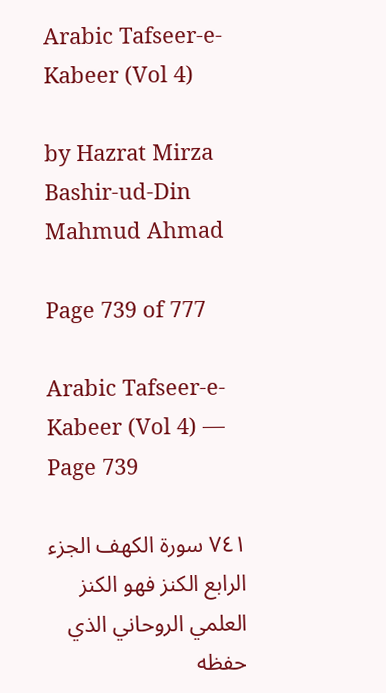Arabic Tafseer-e-Kabeer (Vol 4)

by Hazrat Mirza Bashir-ud-Din Mahmud Ahmad

Page 739 of 777

Arabic Tafseer-e-Kabeer (Vol 4) — Page 739

٧٤١ سورة الكهف الجزء الرابع الكنز فهو الكنز العلمي الروحاني الذي حفظه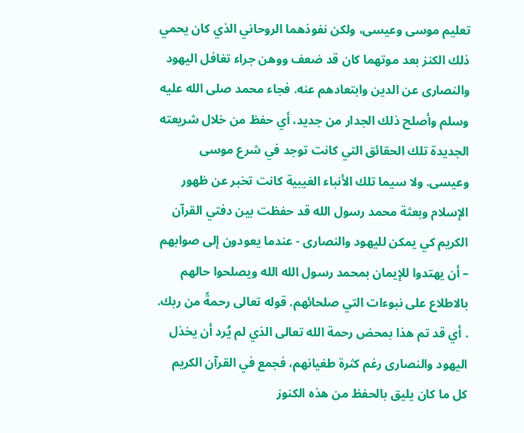تعليم موسى وعيسى، ولكن نفوذهما الروحاني الذي كان يحمي ذلك الكنز بعد موتهما كان قد ضعف ووهن جراء تغافل اليهود والنصارى عن الدين وابتعادهم عنه. فجاء محمد صلى الله عليه وسلم وأصلح ذلك الجدار من جديد، أي حفظ من خلال شريعته الجديدة تلك الحقائق التي كانت توجد في شرع موسى وعيسى. ولا سيما تلك الأنباء الغيبية كانت تخبر عن ظهور الإسلام وبعثة محمد رسول الله قد حفظت بين دفتي القرآن الكريم كي يمكن لليهود والنصارى - عندما يعودون إلى صوابهم – أن يهتدوا للإيمان بمحمد رسول الله الله ويصلحوا حالهم بالاطلاع على نبوءات التي صلحائهم. قوله تعالى رحمةً من ربك. . أي قد تم هذا بمحض رحمة الله تعالى الذي لم يُرد أن يخذل اليهود والنصارى رغم كثرة طغيانهم، فجمع في القرآن الكريم كل ما كان يليق بالحفظ من هذه الكنوز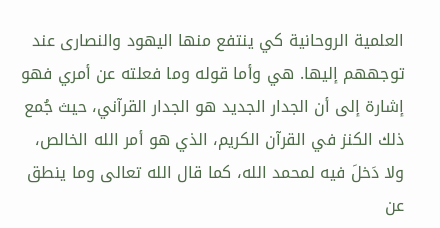العلمية الروحانية كي ينتفع منها اليهود والنصارى عند توجههم إليها. هي وأما قوله وما فعلته عن أمري فهو إشارة إلى أن الجدار الجديد هو الجدار القرآني، حيث جُمع ذلك الكنز في القرآن الكريم، الذي هو أمر الله الخالص، ولا دَخلَ فيه لمحمد الله، كما قال الله تعالى وما ينطق عن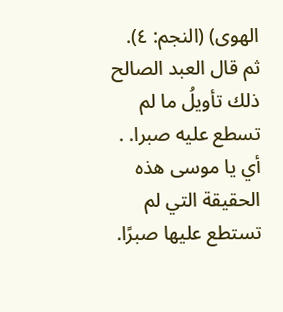الهوى) (النجم: ٤). ثم قال العبد الصالح ذلك تأويلُ ما لم تسطع عليه صبرا. . أي يا موسى هذه الحقيقة التي لم تستطع عليها صبرًا.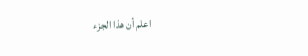اعلم أن هذا الجزء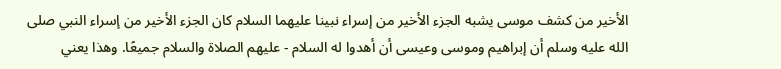الأخير من كشف موسى يشبه الجزء الأخير من إسراء نبينا عليهما السلام كان الجزء الأخير من إسراء النبي صلى الله عليه وسلم أن إبراهيم وموسى وعيسى أن أهدوا له السلام - عليهم الصلاة والسلام جميعًا. وهذا يعني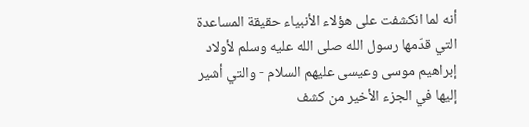أنه لما انكشفت على هؤلاء الأنبياء حقيقة المساعدة التي قدّمها رسول الله صلى الله عليه وسلم لأولاد إبراهيم موسى وعيسى عليهم السلام - والتي أشير إليها في الجزء الأخير من کشف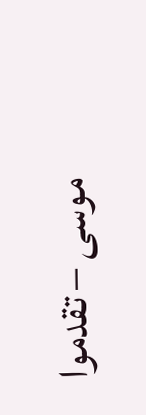موسى – تقدموا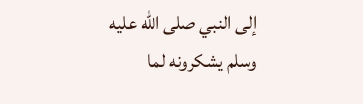إلى النبي صلى الله عليه وسلم يشكرونه لما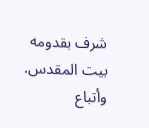شرف بقدومه بيت المقدس. وأتباع